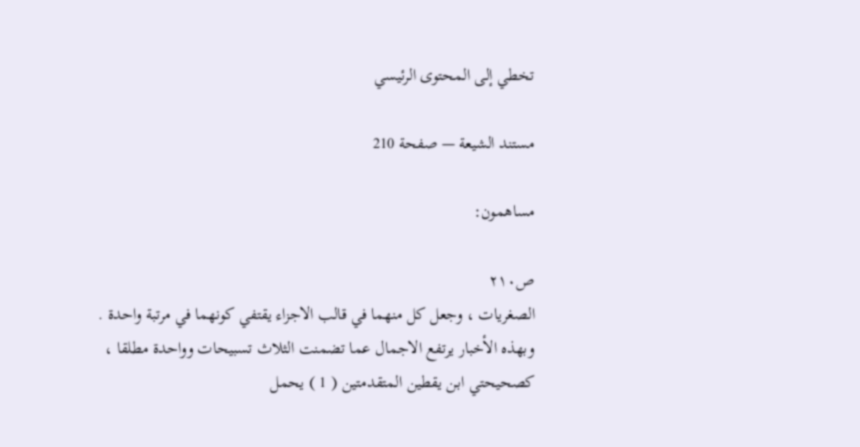تخطي إلى المحتوى الرئيسي

مستند الشيعة — صفحة 210

مساهمون:

ص٢١٠
الصغريات ، وجعل كل منهما في قالب الاجزاء يقتفي كونهما في مرتبة واحدة . وبهذه الأخبار يرتفع الاجمال عما تضمنت الثلاث تسبيحات وواحدة مطلقا ، كصحيحتي ابن يقطين المتقدمتين ( 1 ) يحمل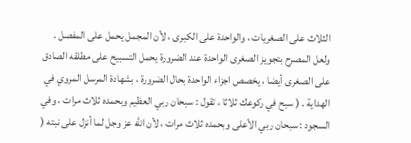الثلاث على الصغريات ، والواحدة على الكبرى ، لأن المجمل يحمل على المفصل . ولعل المصرح بتجويز الصغرى الواحدة عند الضرورة يحمل التسبيح على مطلقه الصادق على الصغرى أيضا ، يخصص اجزاء الواحدة بحال الضرورة ، بشهادة المرسل المروي في الهداية . ( سبح في ركوعك ثلاثا ، تقول : سبحان ربي العظيم وبحمده ثلاث مرات ، وفي السجود : سبحان ربي الأعلى وبحمده ثلاث مرات ، لأن الله عز وجل لما أنزل على نبته (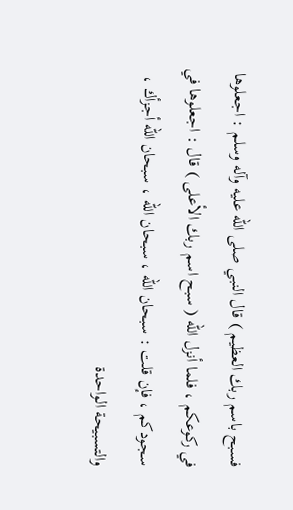فسبح باسم ربك العظيم ) قال النبي صلى الله عليه وآله وسلم : اجعلوها في ركوعكم ، فلما أنزل الله ( سبح اسم ربك الأعلى ) قال : اجعلوها في سجودكم ، فإن قلت : سبحان الله ، سبحان الله ، سبحان الله أجزأك ، والتسبيحة الواحدة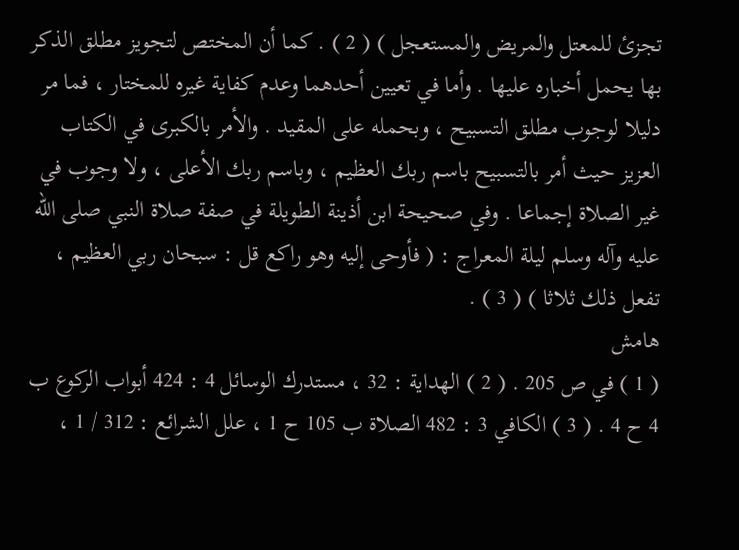تجزئ للمعتل والمريض والمستعجل ) ( 2 ) . كما أن المختص لتجويز مطلق الذكر بها يحمل أخباره عليها . وأما في تعيين أحدهما وعدم كفاية غيره للمختار ، فما مر دليلا لوجوب مطلق التسبيح ، وبحمله على المقيد . والأمر بالكبرى في الكتاب العزيز حيث أمر بالتسبيح باسم ربك العظيم ، وباسم ربك الأعلى ، ولا وجوب في غير الصلاة إجماعا . وفي صحيحة ابن أذينة الطويلة في صفة صلاة النبي صلى الله عليه وآله وسلم ليلة المعراج : ( فأوحى إليه وهو راكع قل : سبحان ربي العظيم ، تفعل ذلك ثلاثا ) ( 3 ) .
هامش
( 1 ) في ص 205 . ( 2 ) الهداية : 32 ، مستدرك الوسائل 4 : 424 أبواب الركوع ب 4 ح 4 . ( 3 ) الكافي 3 : 482 الصلاة ب 105 ح 1 ، علل الشرائع : 312 / 1 ،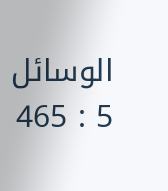الوسائل 5 : 465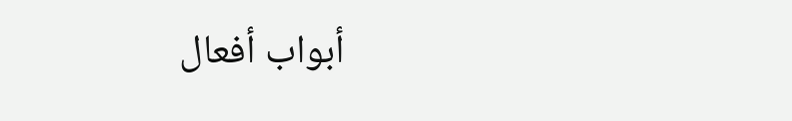أبواب أفعال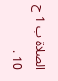الصلاة ب 1 ح 10 .